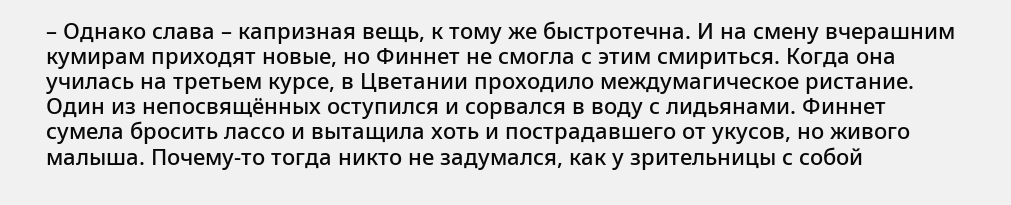– Однако слава – капризная вещь, к тому же быстротечна. И на смену вчерашним кумирам приходят новые, но Финнет не смогла с этим смириться. Когда она училась на третьем курсе, в Цветании проходило междумагическое ристание. Один из непосвящённых оступился и сорвался в воду с лидьянами. Финнет сумела бросить лассо и вытащила хоть и пострадавшего от укусов, но живого малыша. Почему-то тогда никто не задумался, как у зрительницы с собой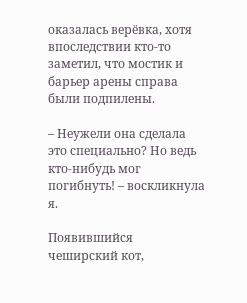оказалась верёвка, хотя впоследствии кто-то заметил, что мостик и барьер арены справа были подпилены.

– Неужели она сделала это специально? Но ведь кто-нибудь мог погибнуть! – воскликнула я.

Появившийся чеширский кот,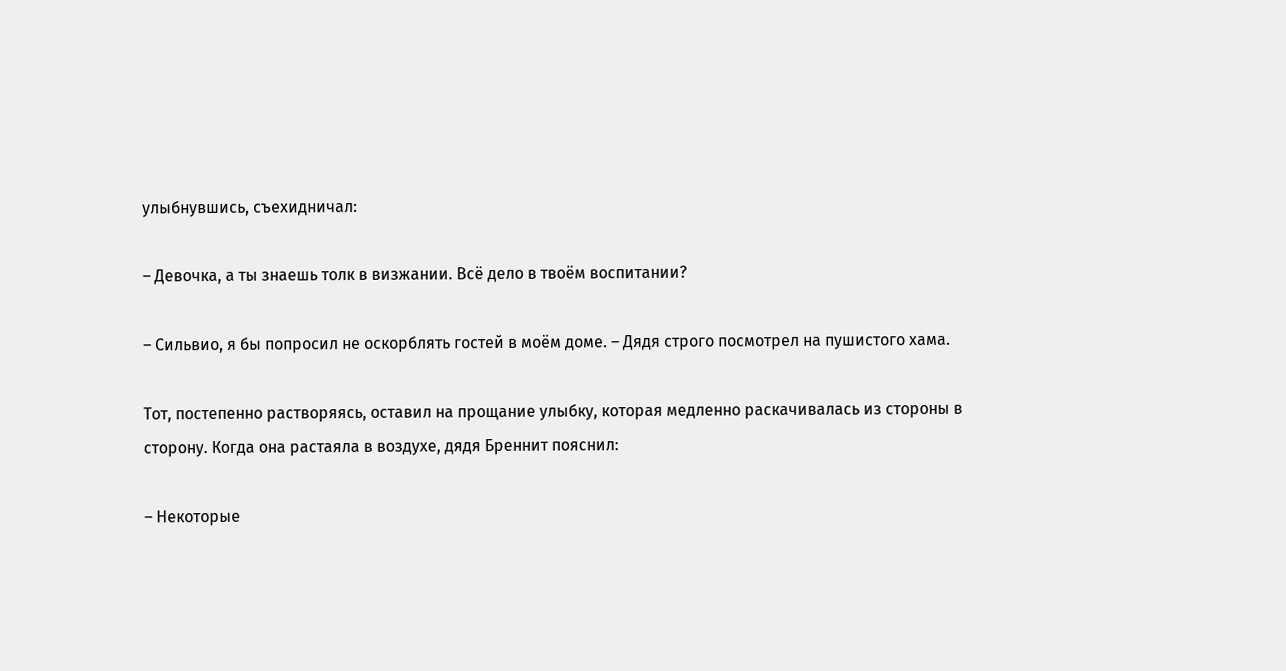улыбнувшись, съехидничал:

– Девочка, а ты знаешь толк в визжании. Всё дело в твоём воспитании?

– Сильвио, я бы попросил не оскорблять гостей в моём доме. – Дядя строго посмотрел на пушистого хама.

Тот, постепенно растворяясь, оставил на прощание улыбку, которая медленно раскачивалась из стороны в сторону. Когда она растаяла в воздухе, дядя Бреннит пояснил:

– Некоторые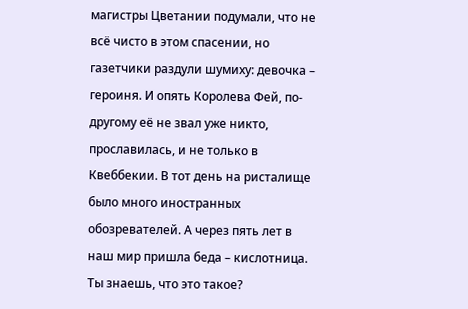магистры Цветании подумали, что не всё чисто в этом спасении, но газетчики раздули шумиху: девочка – героиня. И опять Королева Фей, по-другому её не звал уже никто, прославилась, и не только в Квеббекии. В тот день на ристалище было много иностранных обозревателей. А через пять лет в наш мир пришла беда – кислотница. Ты знаешь, что это такое?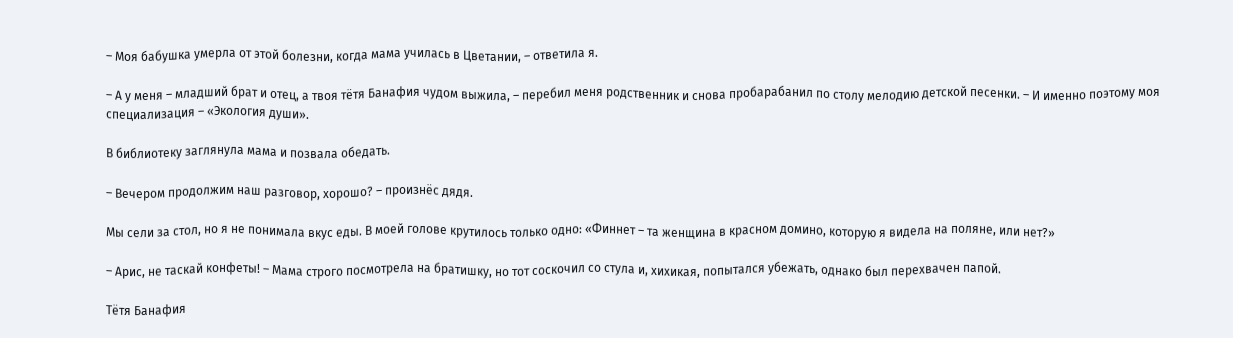– Моя бабушка умерла от этой болезни, когда мама училась в Цветании, – ответила я.

– А у меня – младший брат и отец, а твоя тётя Банафия чудом выжила, – перебил меня родственник и снова пробарабанил по столу мелодию детской песенки. – И именно поэтому моя специализация – «Экология души».

В библиотеку заглянула мама и позвала обедать.

– Вечером продолжим наш разговор, хорошо? – произнёс дядя.

Мы сели за стол, но я не понимала вкус еды. В моей голове крутилось только одно: «Финнет – та женщина в красном домино, которую я видела на поляне, или нет?»

– Арис, не таскай конфеты! – Мама строго посмотрела на братишку, но тот соскочил со стула и, хихикая, попытался убежать, однако был перехвачен папой.

Тётя Банафия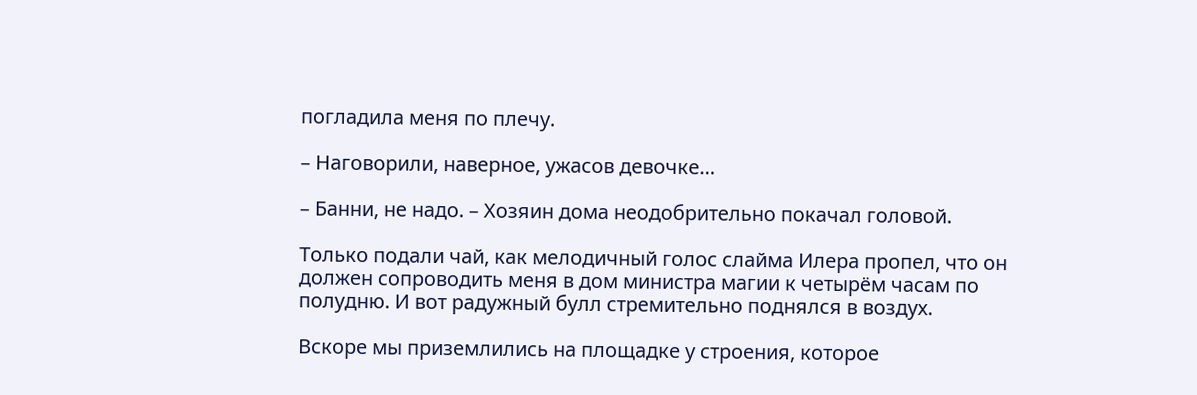погладила меня по плечу.

– Наговорили, наверное, ужасов девочке…

– Банни, не надо. – Хозяин дома неодобрительно покачал головой.

Только подали чай, как мелодичный голос слайма Илера пропел, что он должен сопроводить меня в дом министра магии к четырём часам по полудню. И вот радужный булл стремительно поднялся в воздух.

Вскоре мы приземлились на площадке у строения, которое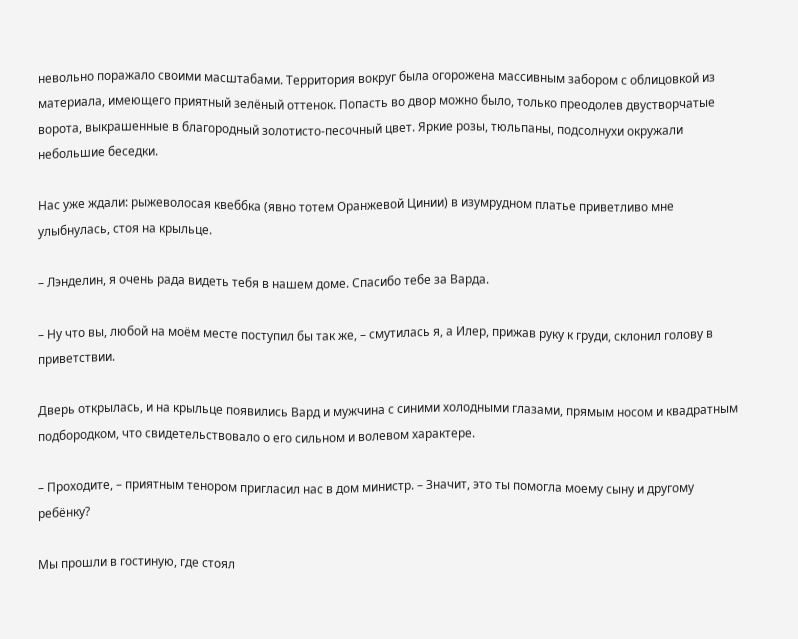невольно поражало своими масштабами. Территория вокруг была огорожена массивным забором с облицовкой из материала, имеющего приятный зелёный оттенок. Попасть во двор можно было, только преодолев двустворчатые ворота, выкрашенные в благородный золотисто-песочный цвет. Яркие розы, тюльпаны, подсолнухи окружали небольшие беседки.

Нас уже ждали: рыжеволосая квеббка (явно тотем Оранжевой Цинии) в изумрудном платье приветливо мне улыбнулась, стоя на крыльце.

– Лэнделин, я очень рада видеть тебя в нашем доме. Спасибо тебе за Варда.

– Ну что вы, любой на моём месте поступил бы так же, – смутилась я, а Илер, прижав руку к груди, склонил голову в приветствии.

Дверь открылась, и на крыльце появились Вард и мужчина с синими холодными глазами, прямым носом и квадратным подбородком, что свидетельствовало о его сильном и волевом характере.

– Проходите, – приятным тенором пригласил нас в дом министр. – Значит, это ты помогла моему сыну и другому ребёнку?

Мы прошли в гостиную, где стоял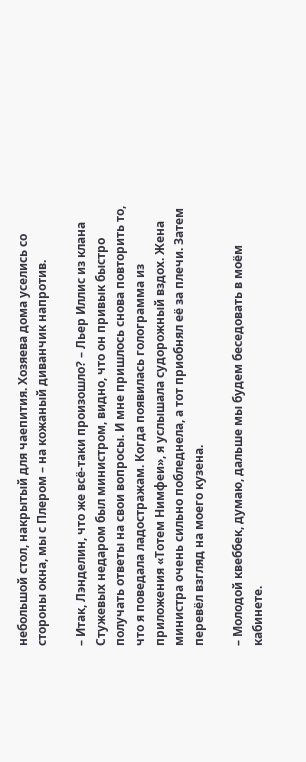небольшой стол, накрытый для чаепития. Хозяева дома уселись со стороны окна, мы с Плером – на кожаный диванчик напротив.

– Итак, Лэнделин, что же всё-таки произошло? – Льер Иллис из клана Стужевых недаром был министром, видно, что он привык быстро получать ответы на свои вопросы. И мне пришлось снова повторить то, что я поведала ладостражам. Когда появилась голограмма из приложения «Тотем Нимфеи», я услышала судорожный вздох. Жена министра очень сильно побледнела, а тот приобнял её за плечи. Затем перевёл взгляд на моего кузена.

– Молодой квеббек, думаю, дальше мы будем беседовать в моём кабинете.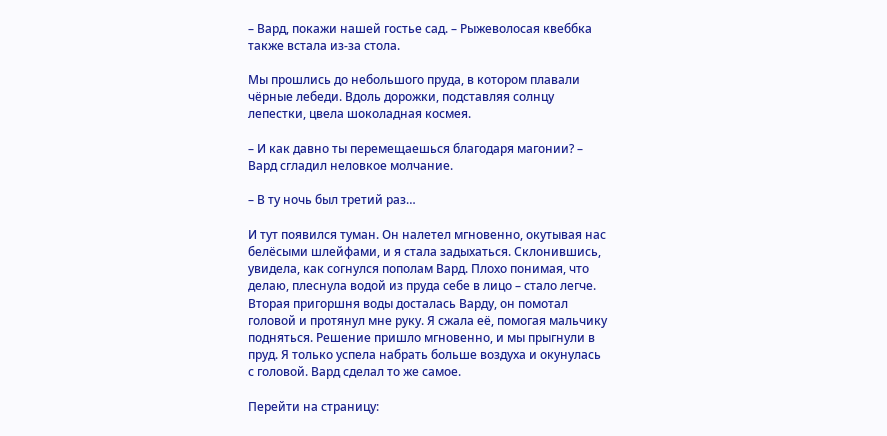– Вард, покажи нашей гостье сад. – Рыжеволосая квеббка также встала из-за стола.

Мы прошлись до небольшого пруда, в котором плавали чёрные лебеди. Вдоль дорожки, подставляя солнцу лепестки, цвела шоколадная космея.

– И как давно ты перемещаешься благодаря магонии? – Вард сгладил неловкое молчание.

– В ту ночь был третий раз…

И тут появился туман. Он налетел мгновенно, окутывая нас белёсыми шлейфами, и я стала задыхаться. Склонившись, увидела, как согнулся пополам Вард. Плохо понимая, что делаю, плеснула водой из пруда себе в лицо – стало легче. Вторая пригоршня воды досталась Варду, он помотал головой и протянул мне руку. Я сжала её, помогая мальчику подняться. Решение пришло мгновенно, и мы прыгнули в пруд. Я только успела набрать больше воздуха и окунулась с головой. Вард сделал то же самое.

Перейти на страницу: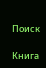Поиск

Книга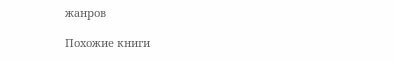жанров

Похожие книги